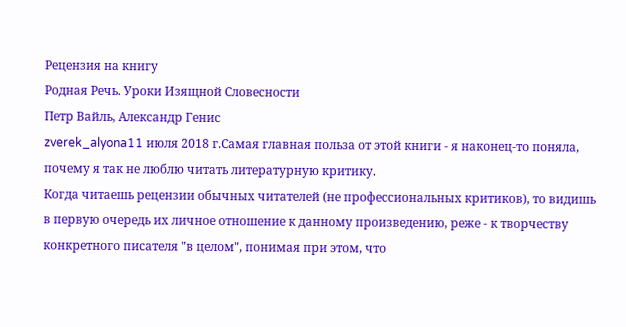Рецензия на книгу
Родная Речь. Уроки Изящной Словесности
Петр Вайль, Александр Генис
zverek_alyona11 июля 2018 г.Самая главная польза от этой книги - я наконец-то поняла, почему я так не люблю читать литературную критику.
Когда читаешь рецензии обычных читателей (не профессиональных критиков), то видишь в первую очередь их личное отношение к данному произведению, реже - к творчеству конкретного писателя "в целом", понимая при этом, что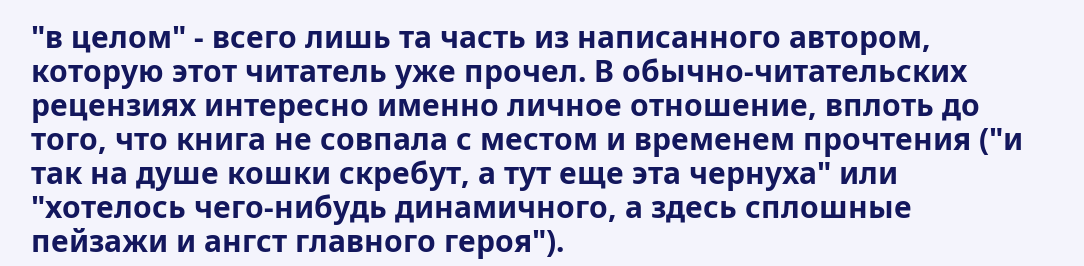"в целом" - всего лишь та часть из написанного автором, которую этот читатель уже прочел. В обычно-читательских рецензиях интересно именно личное отношение, вплоть до того, что книга не совпала с местом и временем прочтения ("и так на душе кошки скребут, а тут еще эта чернуха" или "хотелось чего-нибудь динамичного, а здесь сплошные пейзажи и ангст главного героя").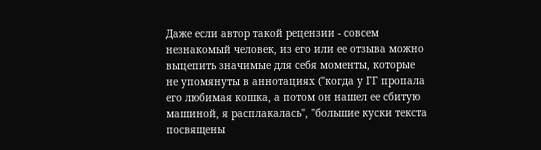Даже если автор такой рецензии - совсем незнакомый человек, из его или ее отзыва можно выцепить значимые для себя моменты, которые не упомянуты в аннотациях ("когда у ГГ пропала его любимая кошка, а потом он нашел ее сбитую машиной, я расплакалась", "большие куски текста посвящены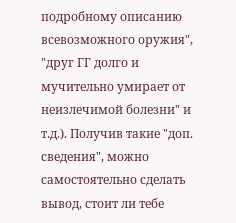подробному описанию всевозможного оружия", "друг ГГ долго и мучительно умирает от неизлечимой болезни" и т.д.). Получив такие "доп. сведения", можно самостоятельно сделать вывод, стоит ли тебе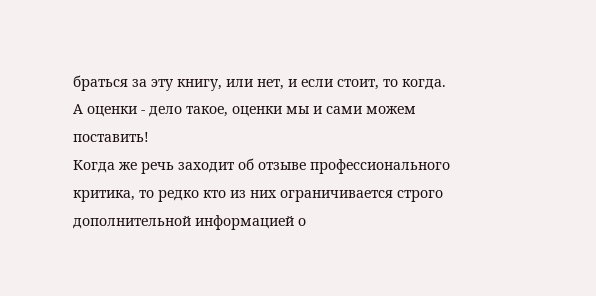браться за эту книгу, или нет, и если стоит, то когда. А оценки - дело такое, оценки мы и сами можем поставить!
Когда же речь заходит об отзыве профессионального критика, то редко кто из них ограничивается строго дополнительной информацией о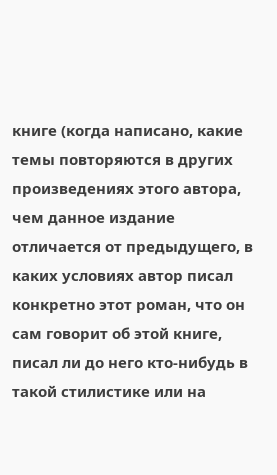книге (когда написано, какие темы повторяются в других произведениях этого автора, чем данное издание отличается от предыдущего, в каких условиях автор писал конкретно этот роман, что он сам говорит об этой книге, писал ли до него кто-нибудь в такой стилистике или на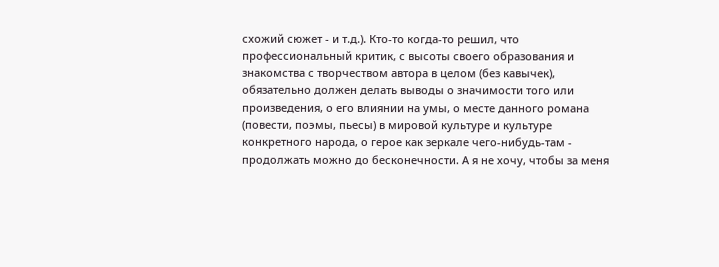схожий сюжет - и т.д.). Кто-то когда-то решил, что профессиональный критик, с высоты своего образования и знакомства с творчеством автора в целом (без кавычек), обязательно должен делать выводы о значимости того или произведения, о его влиянии на умы, о месте данного романа (повести, поэмы, пьесы) в мировой культуре и культуре конкретного народа, о герое как зеркале чего-нибудь-там - продолжать можно до бесконечности. А я не хочу, чтобы за меня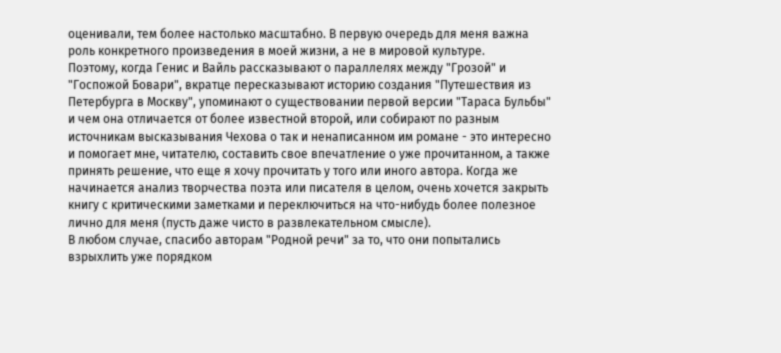оценивали, тем более настолько масштабно. В первую очередь для меня важна роль конкретного произведения в моей жизни, а не в мировой культуре.
Поэтому, когда Генис и Вайль рассказывают о параллелях между "Грозой" и "Госпожой Бовари", вкратце пересказывают историю создания "Путешествия из Петербурга в Москву", упоминают о существовании первой версии "Тараса Бульбы" и чем она отличается от более известной второй, или собирают по разным источникам высказывания Чехова о так и ненаписанном им романе - это интересно и помогает мне, читателю, составить свое впечатление о уже прочитанном, а также принять решение, что еще я хочу прочитать у того или иного автора. Когда же начинается анализ творчества поэта или писателя в целом, очень хочется закрыть книгу с критическими заметками и переключиться на что-нибудь более полезное лично для меня (пусть даже чисто в развлекательном смысле).
В любом случае, спасибо авторам "Родной речи" за то, что они попытались взрыхлить уже порядком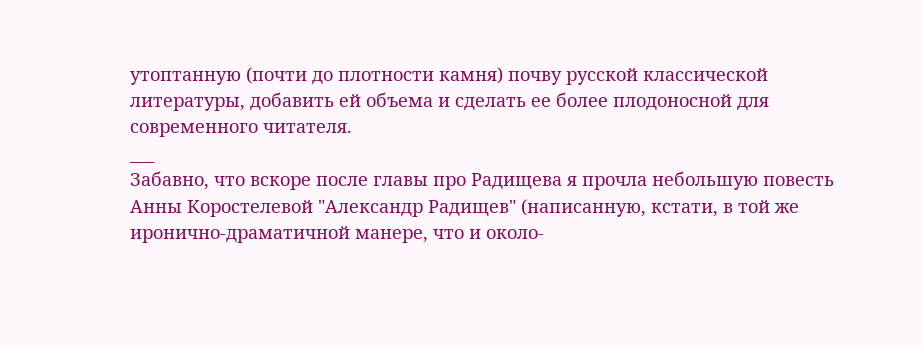утоптанную (почти до плотности камня) почву русской классической литературы, добавить ей объема и сделать ее более плодоносной для современного читателя.
___
Забавно, что вскоре после главы про Радищева я прочла небольшую повесть Анны Коростелевой "Александр Радищев" (написанную, кстати, в той же иронично-драматичной манере, что и около-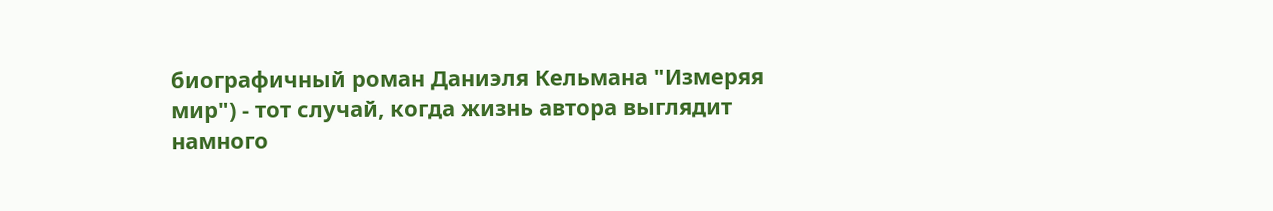биографичный роман Даниэля Кельмана "Измеряя мир") - тот случай, когда жизнь автора выглядит намного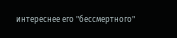интереснее его "бессмертного"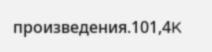произведения.101,4K